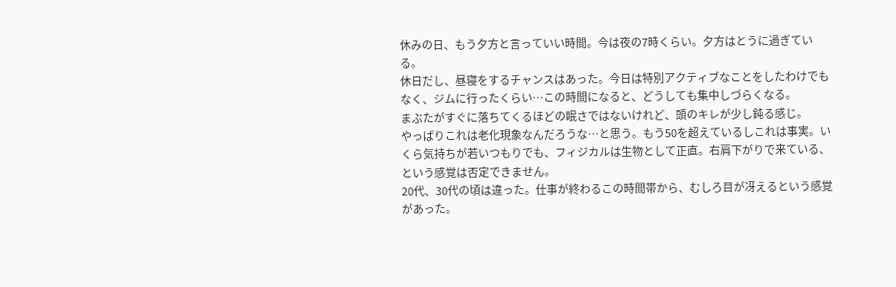休みの日、もう夕方と言っていい時間。今は夜の7時くらい。夕方はとうに過ぎている。
休日だし、昼寝をするチャンスはあった。今日は特別アクティブなことをしたわけでもなく、ジムに行ったくらい…この時間になると、どうしても集中しづらくなる。
まぶたがすぐに落ちてくるほどの眠さではないけれど、頭のキレが少し鈍る感じ。
やっぱりこれは老化現象なんだろうな…と思う。もう50を超えているしこれは事実。いくら気持ちが若いつもりでも、フィジカルは生物として正直。右肩下がりで来ている、という感覚は否定できません。
20代、30代の頃は違った。仕事が終わるこの時間帯から、むしろ目が冴えるという感覚があった。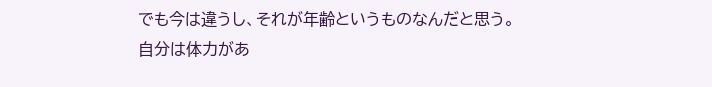でも今は違うし、それが年齢というものなんだと思う。
自分は体力があ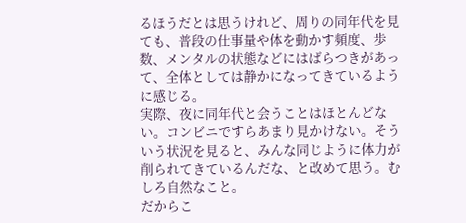るほうだとは思うけれど、周りの同年代を見ても、普段の仕事量や体を動かす頻度、歩数、メンタルの状態などにはばらつきがあって、全体としては静かになってきているように感じる。
実際、夜に同年代と会うことはほとんどない。コンビニですらあまり見かけない。そういう状況を見ると、みんな同じように体力が削られてきているんだな、と改めて思う。むしろ自然なこと。
だからこ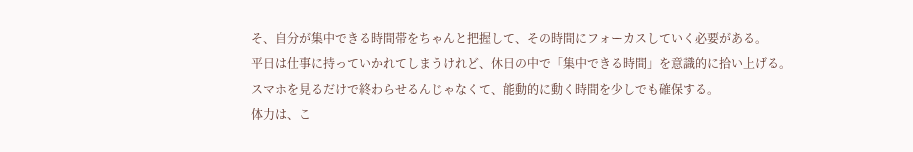そ、自分が集中できる時間帯をちゃんと把握して、その時間にフォーカスしていく必要がある。
平日は仕事に持っていかれてしまうけれど、休日の中で「集中できる時間」を意識的に拾い上げる。
スマホを見るだけで終わらせるんじゃなくて、能動的に動く時間を少しでも確保する。
体力は、こ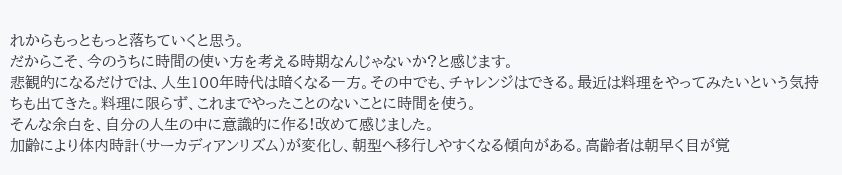れからもっともっと落ちていくと思う。
だからこそ、今のうちに時間の使い方を考える時期なんじゃないか?と感じます。
悲観的になるだけでは、人生100年時代は暗くなる一方。その中でも、チャレンジはできる。最近は料理をやってみたいという気持ちも出てきた。料理に限らず、これまでやったことのないことに時間を使う。
そんな余白を、自分の人生の中に意識的に作る!改めて感じました。
加齢により体内時計(サーカディアンリズム)が変化し、朝型へ移行しやすくなる傾向がある。高齢者は朝早く目が覚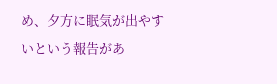め、夕方に眠気が出やすいという報告があ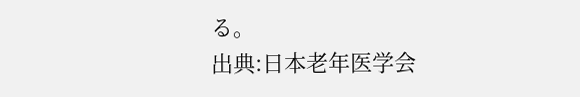る。
出典:日本老年医学会